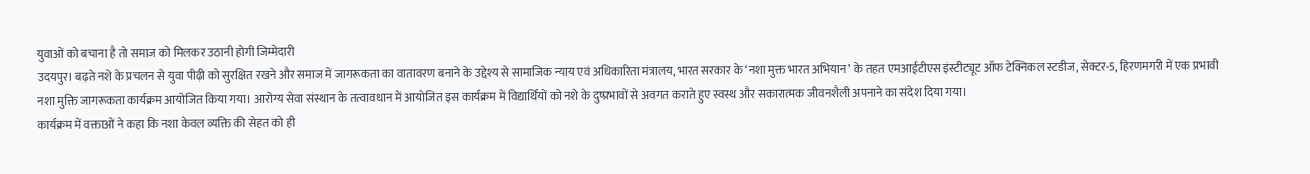युवाओं को बचाना है तो समाज को मिलकर उठानी होगी जिम्मेदारी
उदयपुर। बढ़ते नशे के प्रचलन से युवा पीढ़ी को सुरक्षित रखने और समाज में जागरूकता का वातावरण बनाने के उद्देश्य से सामाजिक न्याय एवं अधिकारिता मंत्रालय, भारत सरकार के ‘नशा मुक्त भारत अभियान’ के तहत एमआईटीएस इंस्टीट्यूट ऑफ टेक्निकल स्टडीज, सेक्टर-5, हिरणमगरी में एक प्रभावी नशा मुक्ति जागरूकता कार्यक्रम आयोजित किया गया। आरोग्य सेवा संस्थान के तत्वावधान में आयोजित इस कार्यक्रम में विद्यार्थियों को नशे के दुष्प्रभावों से अवगत कराते हुए स्वस्थ और सकारात्मक जीवनशैली अपनाने का संदेश दिया गया।
कार्यक्रम में वक्ताओं ने कहा कि नशा केवल व्यक्ति की सेहत को ही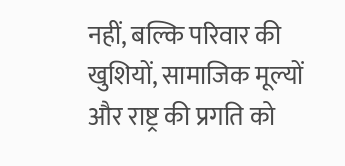नहीं, बल्कि परिवार की खुशियों, सामाजिक मूल्यों और राष्ट्र की प्रगति को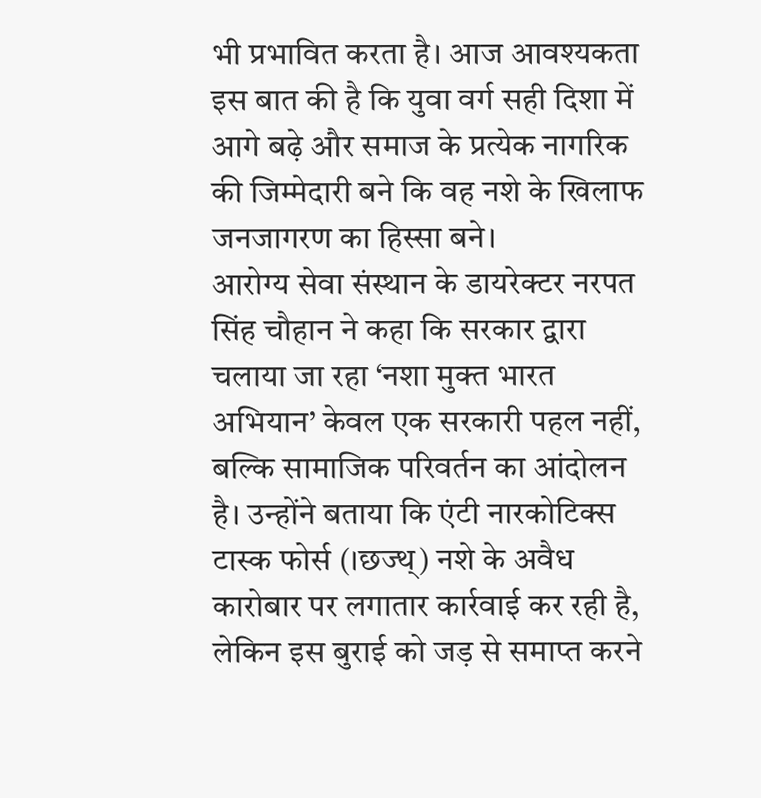भी प्रभावित करता है। आज आवश्यकता इस बात की है कि युवा वर्ग सही दिशा में आगे बढ़े और समाज के प्रत्येक नागरिक की जिम्मेदारी बने कि वह नशे के खिलाफ जनजागरण का हिस्सा बने।
आरोग्य सेवा संस्थान के डायरेक्टर नरपत सिंह चौहान ने कहा कि सरकार द्वारा चलाया जा रहा ‘नशा मुक्त भारत अभियान’ केवल एक सरकारी पहल नहीं, बल्कि सामाजिक परिवर्तन का आंदोलन है। उन्होंने बताया कि एंटी नारकोटिक्स टास्क फोर्स (।छज्थ्) नशे के अवैध कारोबार पर लगातार कार्रवाई कर रही है, लेकिन इस बुराई को जड़ से समाप्त करने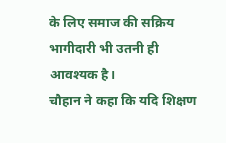के लिए समाज की सक्रिय भागीदारी भी उतनी ही आवश्यक है।
चौहान ने कहा कि यदि शिक्षण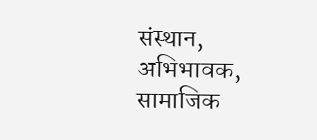संस्थान, अभिभावक, सामाजिक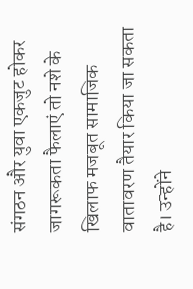संगठन और युवा एकजुट होकर जागरूकता फैलाएं तो नशे के खिलाफ मजबूत सामाजिक वातावरण तैयार किया जा सकता है। उन्होंने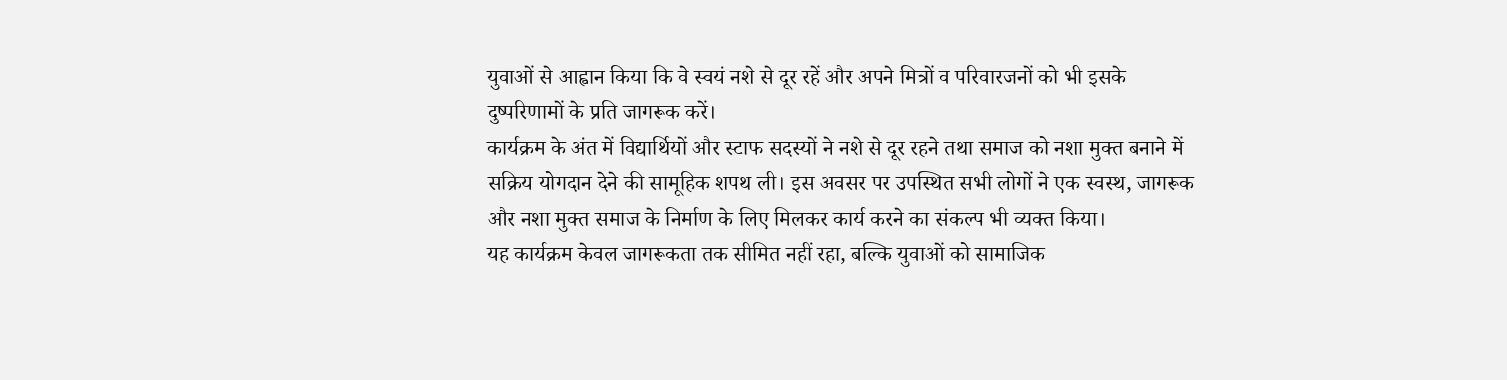युवाओं से आह्वान किया कि वे स्वयं नशे से दूर रहें और अपने मित्रों व परिवारजनों को भी इसके दुष्परिणामों के प्रति जागरूक करें।
कार्यक्रम के अंत में विद्यार्थियों और स्टाफ सदस्यों ने नशे से दूर रहने तथा समाज को नशा मुक्त बनाने में सक्रिय योगदान देने की सामूहिक शपथ ली। इस अवसर पर उपस्थित सभी लोगों ने एक स्वस्थ, जागरूक और नशा मुक्त समाज के निर्माण के लिए मिलकर कार्य करने का संकल्प भी व्यक्त किया।
यह कार्यक्रम केवल जागरूकता तक सीमित नहीं रहा, बल्कि युवाओं को सामाजिक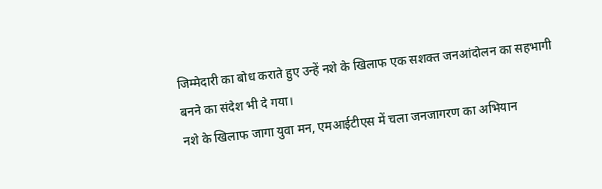जिम्मेदारी का बोध कराते हुए उन्हें नशे के खिलाफ एक सशक्त जनआंदोलन का सहभागी बनने का संदेश भी दे गया।
नशे के खिलाफ जागा युवा मन, एमआईटीएस में चला जनजागरण का अभियान